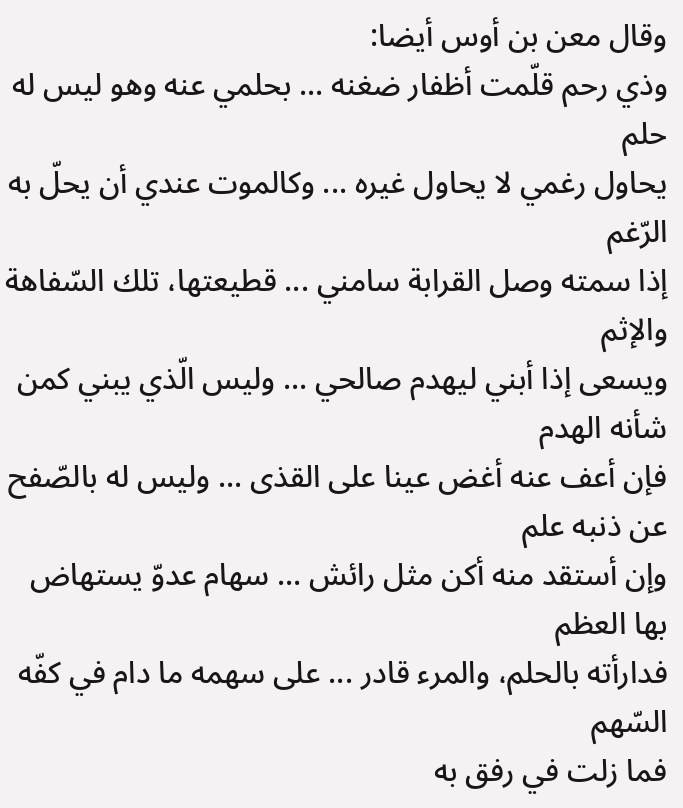وقال معن بن أوس أيضا:
وذي رحم قلّمت أظفار ضغنه ... بحلمي عنه وهو ليس له حلم
يحاول رغمي لا يحاول غيره ... وكالموت عندي أن يحلّ به الرّغم
إذا سمته وصل القرابة سامني ... قطيعتها، تلك السّفاهة والإثم
ويسعى إذا أبني ليهدم صالحي ... وليس الّذي يبني كمن شأنه الهدم
فإن أعف عنه أغض عينا على القذى ... وليس له بالصّفح عن ذنبه علم
وإن أستقد منه أكن مثل رائش ... سهام عدوّ يستهاض بها العظم
فدارأته بالحلم، والمرء قادر ... على سهمه ما دام في كفّه السّهم
فما زلت في رفق به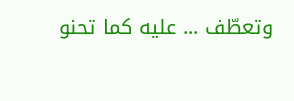وتعطّف ... عليه كما تحنو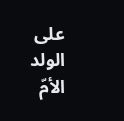على الولد الأمّ